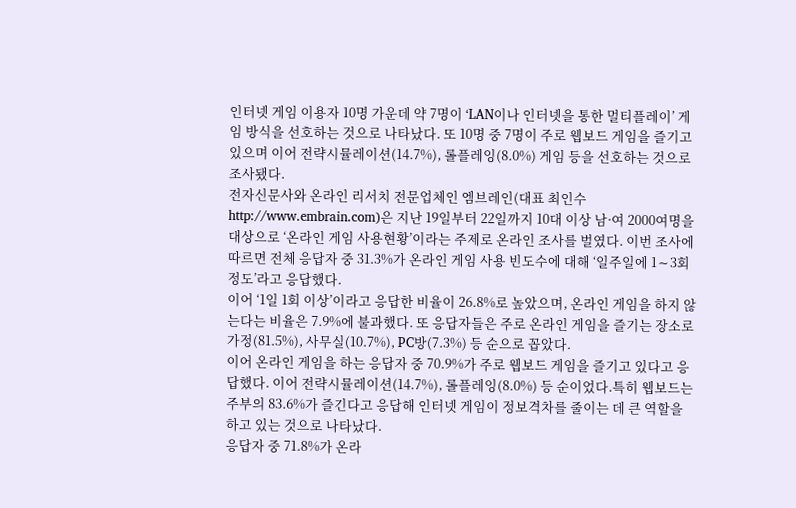인터넷 게임 이용자 10명 가운데 약 7명이 ‘LAN이나 인터넷을 통한 멀티플레이’ 게임 방식을 선호하는 것으로 나타났다. 또 10명 중 7명이 주로 웹보드 게임을 즐기고 있으며 이어 전략시뮬레이션(14.7%), 롤플레잉(8.0%) 게임 등을 선호하는 것으로 조사됐다.
전자신문사와 온라인 리서치 전문업체인 엠브레인(대표 최인수 http://www.embrain.com)은 지난 19일부터 22일까지 10대 이상 남·여 2000여명을 대상으로 ‘온라인 게임 사용현황’이라는 주제로 온라인 조사를 벌였다. 이번 조사에 따르면 전체 응답자 중 31.3%가 온라인 게임 사용 빈도수에 대해 ‘일주일에 1∼3회 정도’라고 응답했다.
이어 ‘1일 1회 이상’이라고 응답한 비율이 26.8%로 높았으며, 온라인 게임을 하지 않는다는 비율은 7.9%에 불과했다. 또 응답자들은 주로 온라인 게임을 즐기는 장소로 가정(81.5%), 사무실(10.7%), PC방(7.3%) 등 순으로 꼽았다.
이어 온라인 게임을 하는 응답자 중 70.9%가 주로 웹보드 게임을 즐기고 있다고 응답했다. 이어 전략시뮬레이션(14.7%), 롤플레잉(8.0%) 등 순이었다.특히 웹보드는 주부의 83.6%가 즐긴다고 응답해 인터넷 게임이 정보격차를 줄이는 데 큰 역할을 하고 있는 것으로 나타났다.
응답자 중 71.8%가 온라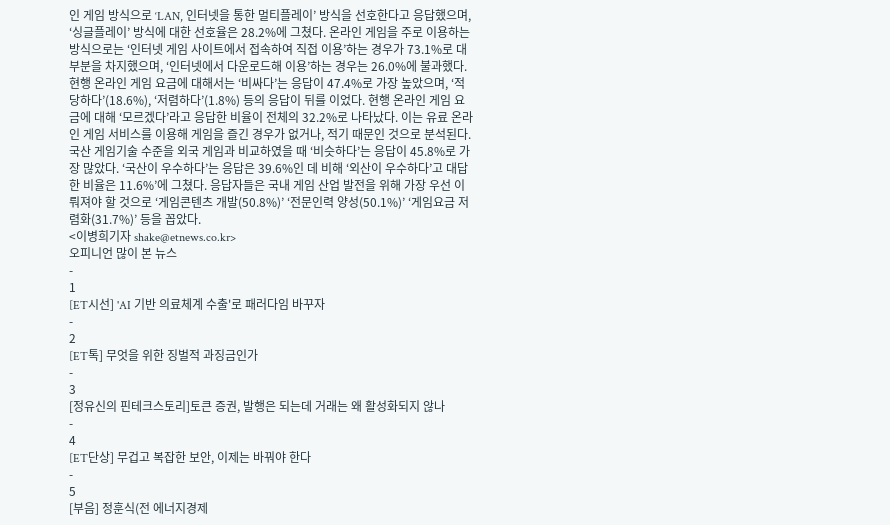인 게임 방식으로 ‘LAN, 인터넷을 통한 멀티플레이’ 방식을 선호한다고 응답했으며, ‘싱글플레이’ 방식에 대한 선호율은 28.2%에 그쳤다. 온라인 게임을 주로 이용하는 방식으로는 ‘인터넷 게임 사이트에서 접속하여 직접 이용’하는 경우가 73.1%로 대부분을 차지했으며, ‘인터넷에서 다운로드해 이용’하는 경우는 26.0%에 불과했다.
현행 온라인 게임 요금에 대해서는 ‘비싸다’는 응답이 47.4%로 가장 높았으며, ‘적당하다’(18.6%), ‘저렴하다’(1.8%) 등의 응답이 뒤를 이었다. 현행 온라인 게임 요금에 대해 ‘모르겠다’라고 응답한 비율이 전체의 32.2%로 나타났다. 이는 유료 온라인 게임 서비스를 이용해 게임을 즐긴 경우가 없거나, 적기 때문인 것으로 분석된다.
국산 게임기술 수준을 외국 게임과 비교하였을 때 ‘비슷하다’는 응답이 45.8%로 가장 많았다. ‘국산이 우수하다’는 응답은 39.6%인 데 비해 ‘외산이 우수하다’고 대답한 비율은 11.6%’에 그쳤다. 응답자들은 국내 게임 산업 발전을 위해 가장 우선 이뤄져야 할 것으로 ‘게임콘텐츠 개발(50.8%)’ ‘전문인력 양성(50.1%)’ ‘게임요금 저렴화(31.7%)’ 등을 꼽았다.
<이병희기자 shake@etnews.co.kr>
오피니언 많이 본 뉴스
-
1
[ET시선] 'AI 기반 의료체계 수출'로 패러다임 바꾸자
-
2
[ET톡] 무엇을 위한 징벌적 과징금인가
-
3
[정유신의 핀테크스토리]토큰 증권, 발행은 되는데 거래는 왜 활성화되지 않나
-
4
[ET단상] 무겁고 복잡한 보안, 이제는 바꿔야 한다
-
5
[부음] 정훈식(전 에너지경제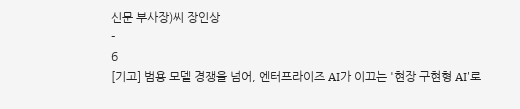신문 부사장)씨 장인상
-
6
[기고] 범용 모델 경쟁을 넘어, 엔터프라이즈 AI가 이끄는 '현장 구현형 AI'로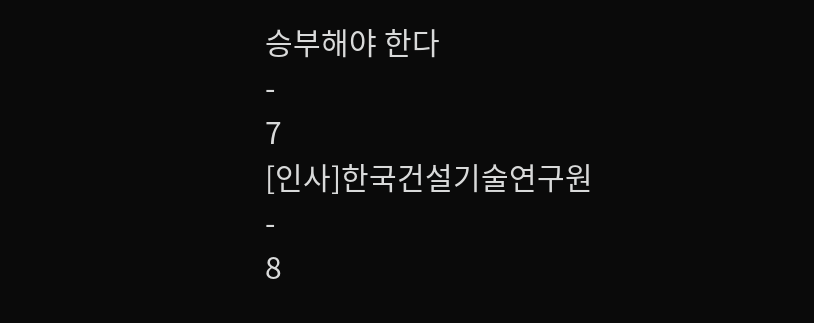승부해야 한다
-
7
[인사]한국건설기술연구원
-
8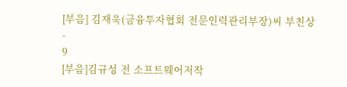[부음] 김재욱(금융투자협회 전문인력관리부장)씨 부친상
-
9
[부음]김규성 전 소프트웨어저작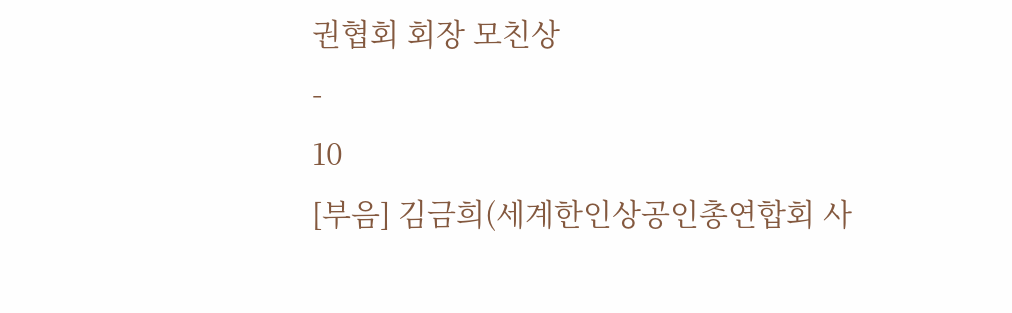권협회 회장 모친상
-
10
[부음] 김금희(세계한인상공인총연합회 사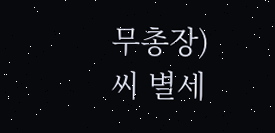무총장)씨 별세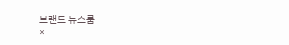브랜드 뉴스룸
×